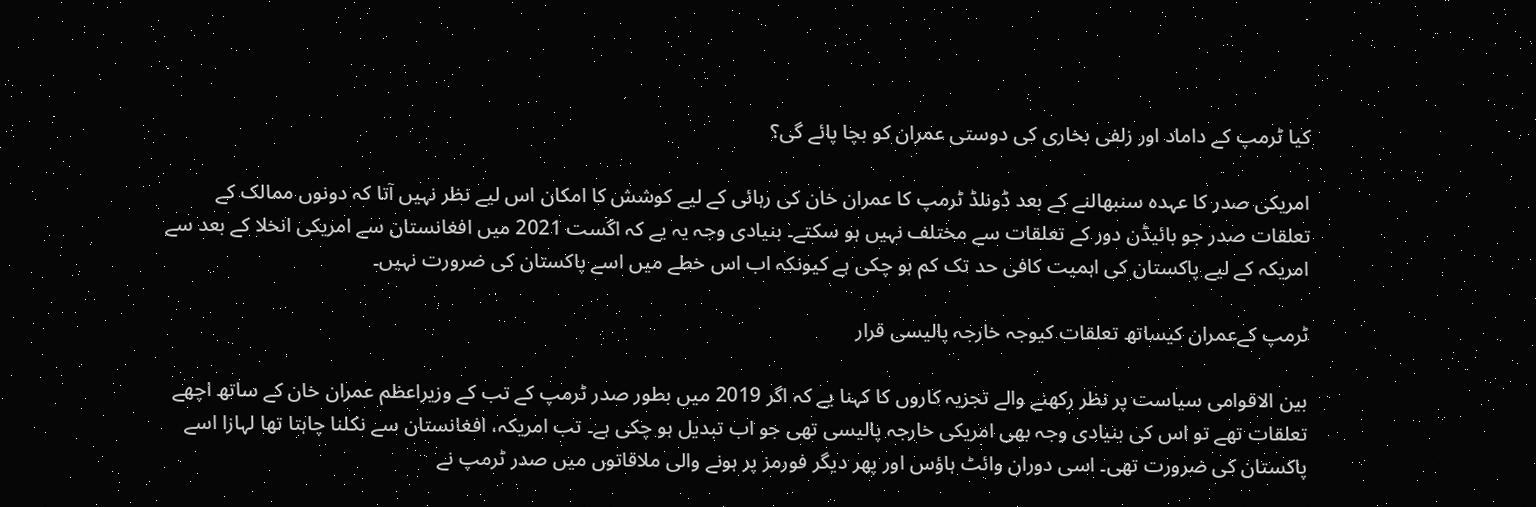کیا ٹرمپ کے داماد اور زلفی بخاری کی دوستی عمران کو بچا پائے گی؟

امریکی صدر کا عہدہ سنبھالنے کے بعد ڈونلڈ ٹرمپ کا عمران خان کی رہائی کے لیے کوشش کا امکان اس لیے نظر نہیں آتا کہ دونوں ممالک کے تعلقات صدر جو بائیڈن دور کے تعلقات سے مختلف نہیں ہو سکتے۔ بنیادی وجہ یہ یے کہ اگست 2021 میں افغانستان سے امریکی انخلا کے بعد سے امریکہ کے لیے پاکستان کی اہمیت کافی حد تک کم ہو چکی ہے کیونکہ اب اس خطے میں اسے پاکستان کی ضرورت نہیں۔

ٹرمپ کےعمران کیساتھ تعلقات کیوجہ خارجہ پالیسی قرار

بین الاقوامی سیاست پر نظر رکھنے والے تجزیہ کاروں کا کہنا یے کہ اگر 2019 میں بطور صدر ٹرمپ کے تب کے وزیراعظم عمران خان کے ساتھ اچھے تعلقات تھے تو اس کی بنیادی وجہ بھی امریکی خارجہ پالیسی تھی جو اب تبدیل ہو چکی ہے۔ تب امریکہ، افغانستان سے نکلنا چاہتا تھا لہازا اسے پاکستان کی ضرورت تھی۔ اسی دوران وائٹ ہاؤس اور پھر دیگر فورمز پر ہونے والی ملاقاتوں میں صدر ٹرمپ نے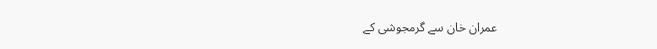عمران خان سے گرمجوشی کے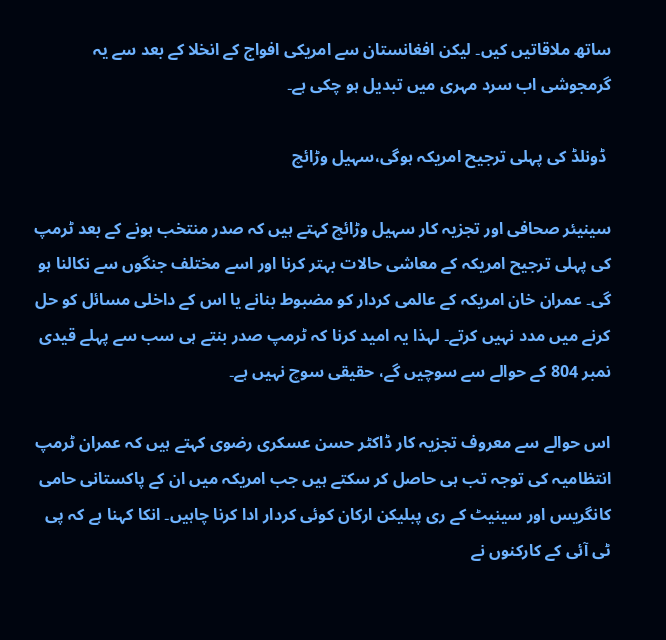ساتھ ملاقاتیں کیں۔ لیکن افغانستان سے امریکی افواج کے انخلا کے بعد سے یہ گرمجوشی اب سرد مہری میں تبدیل ہو چکی ہے۔

 ڈونلڈ کی پہلی ترجیح امریکہ ہوگی،سہیل وڑائچ

سینیئر صحافی اور تجزیہ کار سہیل وڑائچ کہتے ہیں کہ صدر منتخب ہونے کے بعد ٹرمپ کی پہلی ترجیح امریکہ کے معاشی حالات بہتر کرنا اور اسے مختلف جنگوں سے نکالنا ہو گی۔ عمران خان امریکہ کے عالمی کردار کو مضبوط بنانے یا اس کے داخلی مسائل کو حل کرنے میں مدد نہیں کرتے۔ لہذا یہ امید کرنا کہ ٹرمپ صدر بنتے ہی سب سے پہلے قیدی نمبر 804 کے حوالے سے سوچیں گے، حقیقی سوچ نہیں ہے۔

اس حوالے سے معروف تجزیہ کار ڈاکٹر حسن عسکری رضوی کہتے ہیں کہ عمران ٹرمپ انتظامیہ کی توجہ تب ہی حاصل کر سکتے ہیں جب امریکہ میں ان کے پاکستانی حامی کانگریس اور سینیٹ کے ری پبلیکن ارکان کوئی کردار ادا کرنا چاہیں۔ انکا کہنا ہے کہ پی ٹی آئی کے کارکنوں نے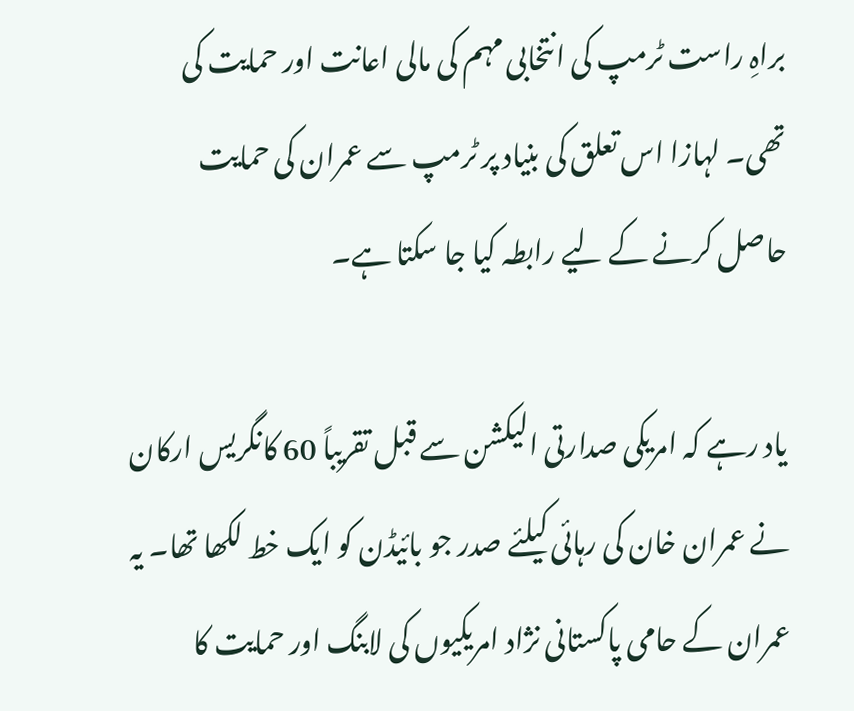براہِ راست ٹرمپ کی انتخابی مہم کی مالی اعانت اور حمایت کی تھی۔ لہازا اس تعلق کی بنیاد پر ٹرمپ سے عمران کی حمایت حاصل کرنے کے لیے رابطہ کیا جا سکتا ہے۔

یاد رہے کہ امریکی صدارتی الیکشن سے قبل تقریباً 60 کانگریس ارکان نے عمران خان کی رہائی کیلئے صدر جو بائیڈن کو ایک خط لکھا تھا۔ یہ عمران کے حامی پاکستانی نژاد امریکیوں کی لابنگ اور حمایت کا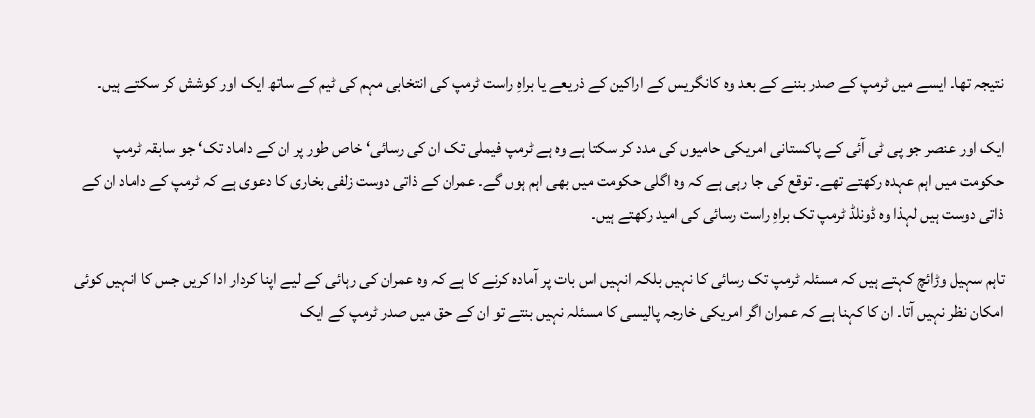نتیجہ تھا۔ ایسے میں ٹرمپ کے صدر بننے کے بعد وہ کانگریس کے اراکین کے ذریعے یا براہِ راست ٹرمپ کی انتخابی مہم کی ٹیم کے ساتھ ایک اور کوشش کر سکتے ہیں۔

ایک اور عنصر جو پی ٹی آئی کے پاکستانی امریکی حامیوں کی مدد کر سکتا ہے وہ ہے ٹرمپ فیملی تک ان کی رسائی‘ خاص طور پر ان کے داماد تک‘ جو سابقہ ٹرمپ حکومت میں اہم عہدہ رکھتے تھے۔ توقع کی جا رہی ہے کہ وہ اگلی حکومت میں بھی اہم ہوں گے۔ عمران کے ذاتی دوست زلفی بخاری کا دعوی ہے کہ ٹرمپ کے داماد ان کے ذاتی دوست ہیں لہذا وہ ڈونلڈ ٹرمپ تک براہِ راست رسائی کی امید رکھتے ہیں۔

تاہم سہیل وڑائچ کہتے ہیں کہ مسئلہ ٹرمپ تک رسائی کا نہیں بلکہ انہیں اس بات پر آمادہ کرنے کا ہے کہ وہ عمران کی رہائی کے لیے اپنا کردار ادا کریں جس کا انہیں کوئی امکان نظر نہیں آتا۔ ان کا کہنا ہے کہ عمران اگر امریکی خارجہ پالیسی کا مسئلہ نہیں بنتے تو ان کے حق میں صدر ٹرمپ کے ایک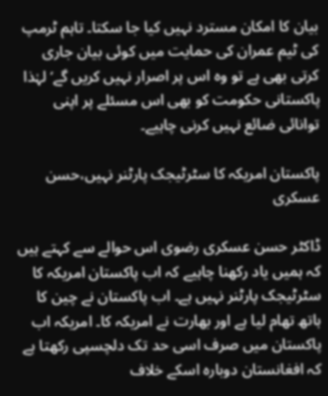بیان کا امکان مسترد نہیں کیا جا سکتا۔ تاہم ٹرمپ کی ٹیم عمران کی حمایت میں کوئی بیان جاری کرتی بھی ہے تو وہ اس پر اصرار نہیں کریں گے‘ لہٰذا پاکستانی حکومت کو بھی اس مسئلے پر اپنی توانائی ضائع نہیں کرنی چاہیے۔

پاکستان امریکہ کا سٹرٹیجک پارٹنر نہیں،حسن عسکری

ڈاکٹر حسن عسکری رضوی اس حوالے سے کہتے ہیں کہ ہمیں یاد رکھنا چاہیے کہ اب پاکستان امریکہ کا سٹرٹیجک پارٹنر نہیں ہے۔ اب پاکستان نے چین کا ہاتھ تھام لیا ہے اور بھارت نے امریکہ کا۔ امریکہ اب پاکستان میں صرف اسی حد تک دلچسپی رکھتا ہے کہ افغانستان دوبارہ اسکے خلاف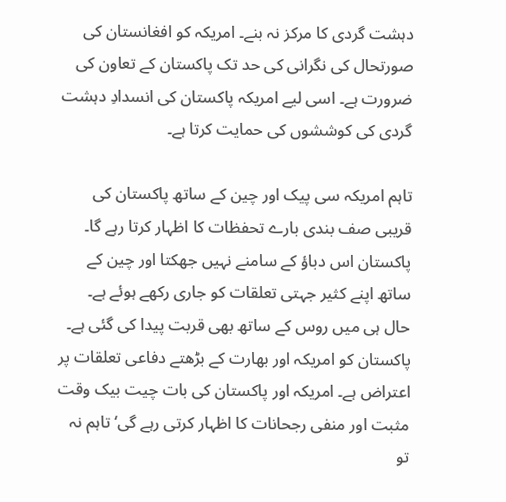دہشت گردی کا مرکز نہ بنے۔ امریکہ کو افغانستان کی صورتحال کی نگرانی کی حد تک پاکستان کے تعاون کی ضرورت ہے۔ اسی لیے امریکہ پاکستان کی انسدادِ دہشت گردی کی کوششوں کی حمایت کرتا ہے۔

تاہم امریکہ سی پیک اور چین کے ساتھ پاکستان کی قریبی صف بندی بارے تحفظات کا اظہار کرتا رہے گا۔ پاکستان اس دباؤ کے سامنے نہیں جھکتا اور چین کے ساتھ اپنے کثیر جہتی تعلقات کو جاری رکھے ہوئے ہے۔ حال ہی میں روس کے ساتھ بھی قربت پیدا کی گئی ہے۔ پاکستان کو امریکہ اور بھارت کے بڑھتے دفاعی تعلقات پر اعتراض ہے۔ امریکہ اور پاکستان کی بات چیت بیک وقت مثبت اور منفی رجحانات کا اظہار کرتی رہے گی‘ تاہم نہ تو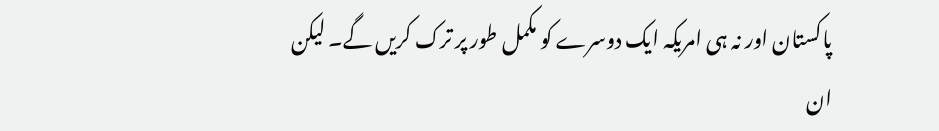پاکستان اور نہ ہی امریکہ ایک دوسرے کو مکمل طور پر ترک کریں گے۔ لیکن ان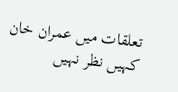تعلقات میں عمران خان کہیں نظر نہیں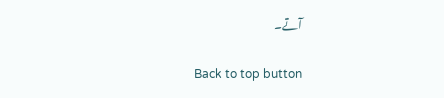آتے۔

Back to top button